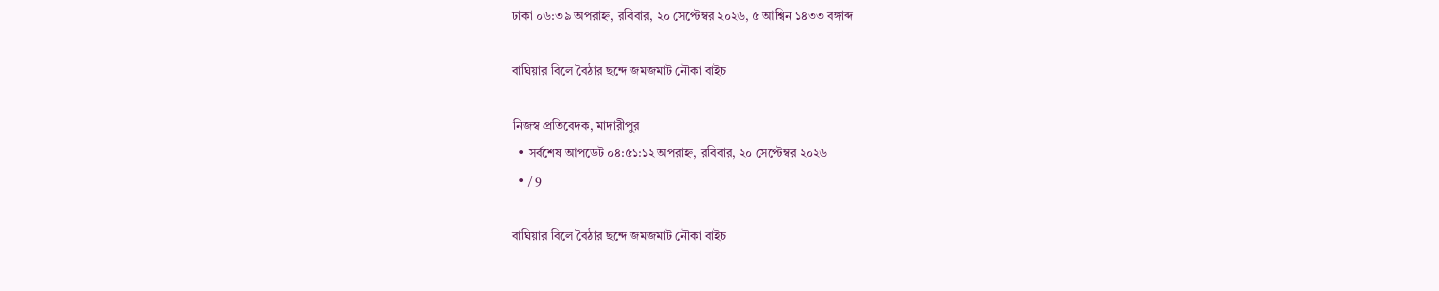ঢাকা ০৬:৩৯ অপরাহ্ন, রবিবার, ২০ সেপ্টেম্বর ২০২৬, ৫ আশ্বিন ১৪৩৩ বঙ্গাব্দ

বাঘিয়ার বিলে বৈঠার ছন্দে জমজমাট নৌকা বাইচ

নিজস্ব প্রতিবেদক, মাদারীপুর
  • সর্বশেষ আপডেট ০৪:৫১:১২ অপরাহ্ন, রবিবার, ২০ সেপ্টেম্বর ২০২৬
  • / 9

বাঘিয়ার বিলে বৈঠার ছন্দে জমজমাট নৌকা বাইচ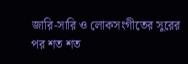জারি-সারি ও লোকসংগীতের সুরের পর শত শত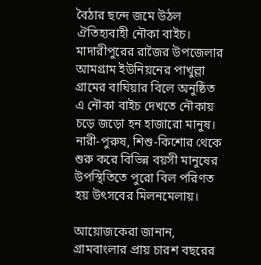বৈঠার ছন্দে জমে উঠল ঐতিহ্যবাহী নৌকা বাইচ। মাদারীপুরের রাজৈর উপজেলার আমগ্রাম ইউনিয়নের পাখুল্লা গ্রামের বাঘিয়ার বিলে অনুষ্ঠিত এ নৌকা বাইচ দেখতে নৌকায় চড়ে জড়ো হন হাজারো মানুষ। নারী-পুরুষ, শিশু-কিশোর থেকে শুরু করে বিভিন্ন বয়সী মানুষের উপস্থিতিতে পুরো বিল পরিণত হয় উৎসবের মিলনমেলায়।

আয়োজকেরা জানান, গ্রামবাংলার প্রায় চারশ বছরের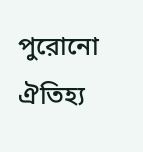পুরোনো ঐতিহ্য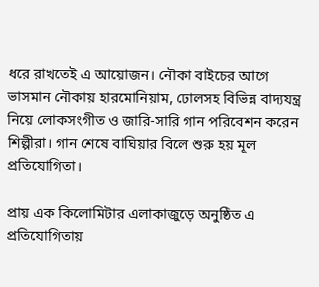ধরে রাখতেই এ আয়োজন। নৌকা বাইচের আগে ভাসমান নৌকায় হারমোনিয়াম, ঢোলসহ বিভিন্ন বাদ্যযন্ত্র নিয়ে লোকসংগীত ও জারি-সারি গান পরিবেশন করেন শিল্পীরা। গান শেষে বাঘিয়ার বিলে শুরু হয় মূল প্রতিযোগিতা।

প্রায় এক কিলোমিটার এলাকাজুড়ে অনুষ্ঠিত এ প্রতিযোগিতায়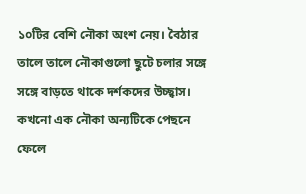১০টির বেশি নৌকা অংশ নেয়। বৈঠার তালে তালে নৌকাগুলো ছুটে চলার সঙ্গে সঙ্গে বাড়তে থাকে দর্শকদের উচ্ছ্বাস। কখনো এক নৌকা অন্যটিকে পেছনে ফেলে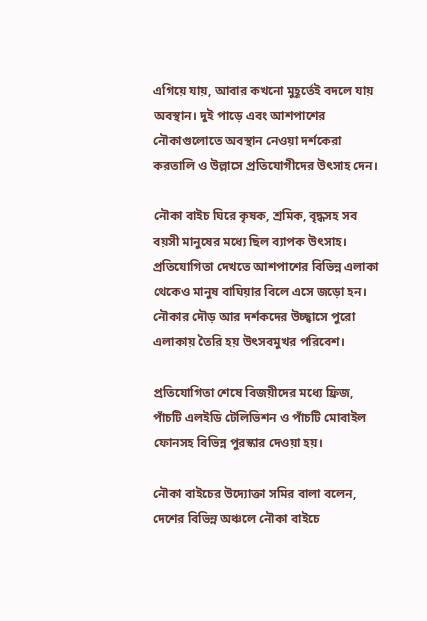এগিয়ে যায়, আবার কখনো মুহূর্তেই বদলে যায় অবস্থান। দুই পাড়ে এবং আশপাশের নৌকাগুলোতে অবস্থান নেওয়া দর্শকেরা করতালি ও উল্লাসে প্রতিযোগীদের উৎসাহ দেন।

নৌকা বাইচ ঘিরে কৃষক, শ্রমিক, বৃদ্ধসহ সব বয়সী মানুষের মধ্যে ছিল ব্যাপক উৎসাহ। প্রতিযোগিতা দেখতে আশপাশের বিভিন্ন এলাকা থেকেও মানুষ বাঘিয়ার বিলে এসে জড়ো হন। নৌকার দৌড় আর দর্শকদের উচ্ছ্বাসে পুরো এলাকায় তৈরি হয় উৎসবমুখর পরিবেশ।

প্রতিযোগিতা শেষে বিজয়ীদের মধ্যে ফ্রিজ, পাঁচটি এলইডি টেলিভিশন ও পাঁচটি মোবাইল ফোনসহ বিভিন্ন পুরস্কার দেওয়া হয়।

নৌকা বাইচের উদ্যোক্তা সমির বালা বলেন, দেশের বিভিন্ন অঞ্চলে নৌকা বাইচে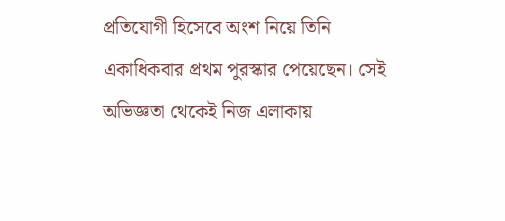প্রতিযোগী হিসেবে অংশ নিয়ে তিনি একাধিকবার প্রথম পুরস্কার পেয়েছেন। সেই অভিজ্ঞতা থেকেই নিজ এলাকায়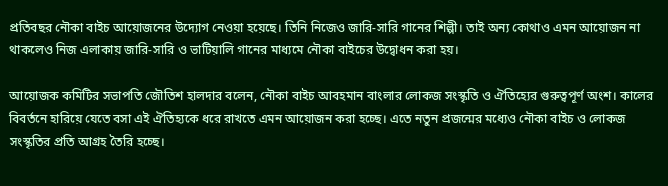প্রতিবছর নৌকা বাইচ আয়োজনের উদ্যোগ নেওয়া হয়েছে। তিনি নিজেও জারি-সারি গানের শিল্পী। তাই অন্য কোথাও এমন আয়োজন না থাকলেও নিজ এলাকায় জারি-সারি ও ভাটিয়ালি গানের মাধ্যমে নৌকা বাইচের উদ্বোধন করা হয়।

আয়োজক কমিটির সভাপতি জৌতিশ হালদার বলেন, নৌকা বাইচ আবহমান বাংলার লোকজ সংস্কৃতি ও ঐতিহ্যের গুরুত্বপূর্ণ অংশ। কালের বিবর্তনে হারিয়ে যেতে বসা এই ঐতিহ্যকে ধরে রাখতে এমন আয়োজন করা হচ্ছে। এতে নতুন প্রজন্মের মধ্যেও নৌকা বাইচ ও লোকজ সংস্কৃতির প্রতি আগ্রহ তৈরি হচ্ছে।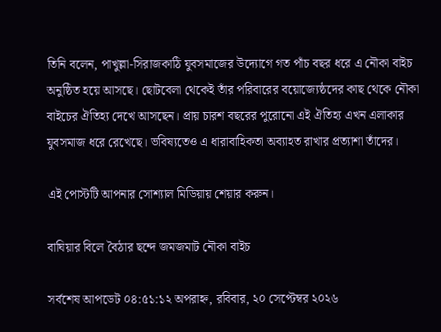তিনি বলেন, পাখুল্লা-সিরাজকাঠি যুবসমাজের উদ্যোগে গত পাঁচ বছর ধরে এ নৌকা বাইচ অনুষ্ঠিত হয়ে আসছে। ছোটবেলা থেকেই তাঁর পরিবারের বয়োজ্যেষ্ঠদের কাছ থেকে নৌকা বাইচের ঐতিহ্য দেখে আসছেন। প্রায় চারশ বছরের পুরোনো এই ঐতিহ্য এখন এলাকার যুবসমাজ ধরে রেখেছে। ভবিষ্যতেও এ ধারাবাহিকতা অব্যাহত রাখার প্রত্যাশা তাঁদের।

এই পোস্টটি আপনার সোশ্যাল মিডিয়ায় শেয়ার করুন।

বাঘিয়ার বিলে বৈঠার ছন্দে জমজমাট নৌকা বাইচ

সর্বশেষ আপডেট ০৪:৫১:১২ অপরাহ্ন, রবিবার, ২০ সেপ্টেম্বর ২০২৬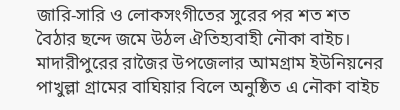জারি-সারি ও লোকসংগীতের সুরের পর শত শত বৈঠার ছন্দে জমে উঠল ঐতিহ্যবাহী নৌকা বাইচ। মাদারীপুরের রাজৈর উপজেলার আমগ্রাম ইউনিয়নের পাখুল্লা গ্রামের বাঘিয়ার বিলে অনুষ্ঠিত এ নৌকা বাইচ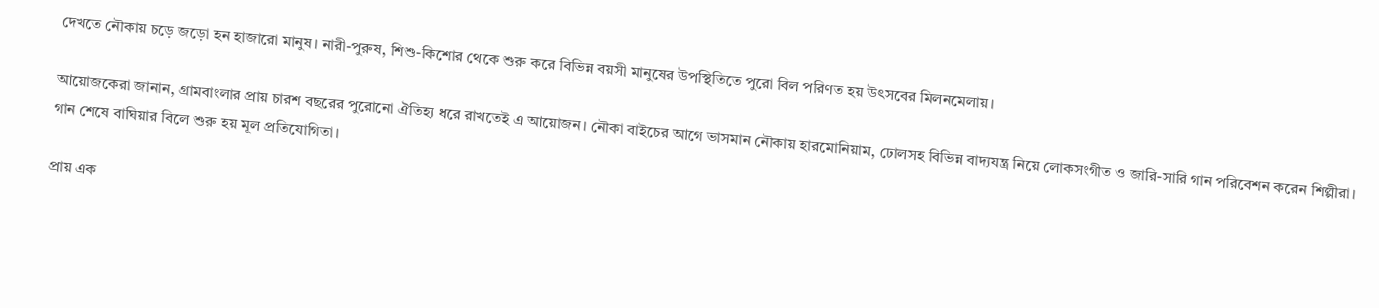দেখতে নৌকায় চড়ে জড়ো হন হাজারো মানুষ। নারী-পুরুষ, শিশু-কিশোর থেকে শুরু করে বিভিন্ন বয়সী মানুষের উপস্থিতিতে পুরো বিল পরিণত হয় উৎসবের মিলনমেলায়।

আয়োজকেরা জানান, গ্রামবাংলার প্রায় চারশ বছরের পুরোনো ঐতিহ্য ধরে রাখতেই এ আয়োজন। নৌকা বাইচের আগে ভাসমান নৌকায় হারমোনিয়াম, ঢোলসহ বিভিন্ন বাদ্যযন্ত্র নিয়ে লোকসংগীত ও জারি-সারি গান পরিবেশন করেন শিল্পীরা। গান শেষে বাঘিয়ার বিলে শুরু হয় মূল প্রতিযোগিতা।

প্রায় এক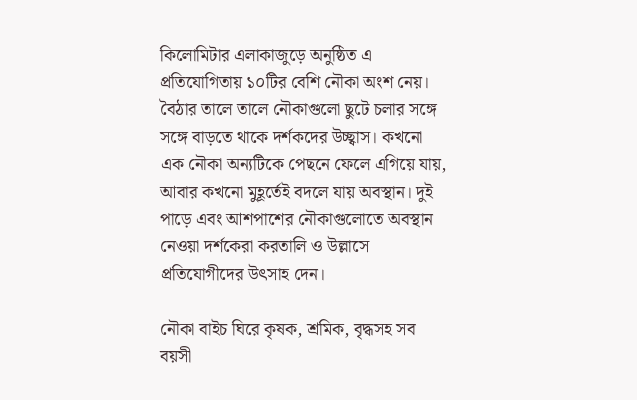কিলোমিটার এলাকাজুড়ে অনুষ্ঠিত এ প্রতিযোগিতায় ১০টির বেশি নৌকা অংশ নেয়। বৈঠার তালে তালে নৌকাগুলো ছুটে চলার সঙ্গে সঙ্গে বাড়তে থাকে দর্শকদের উচ্ছ্বাস। কখনো এক নৌকা অন্যটিকে পেছনে ফেলে এগিয়ে যায়, আবার কখনো মুহূর্তেই বদলে যায় অবস্থান। দুই পাড়ে এবং আশপাশের নৌকাগুলোতে অবস্থান নেওয়া দর্শকেরা করতালি ও উল্লাসে প্রতিযোগীদের উৎসাহ দেন।

নৌকা বাইচ ঘিরে কৃষক, শ্রমিক, বৃদ্ধসহ সব বয়সী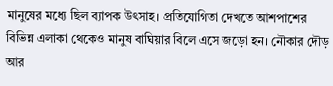মানুষের মধ্যে ছিল ব্যাপক উৎসাহ। প্রতিযোগিতা দেখতে আশপাশের বিভিন্ন এলাকা থেকেও মানুষ বাঘিয়ার বিলে এসে জড়ো হন। নৌকার দৌড় আর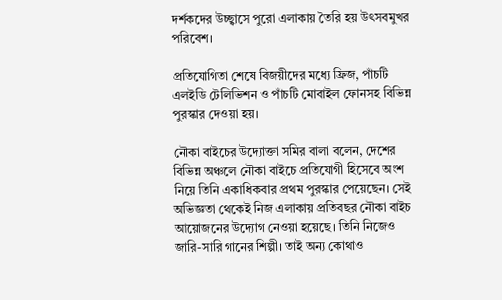দর্শকদের উচ্ছ্বাসে পুরো এলাকায় তৈরি হয় উৎসবমুখর পরিবেশ।

প্রতিযোগিতা শেষে বিজয়ীদের মধ্যে ফ্রিজ, পাঁচটি এলইডি টেলিভিশন ও পাঁচটি মোবাইল ফোনসহ বিভিন্ন পুরস্কার দেওয়া হয়।

নৌকা বাইচের উদ্যোক্তা সমির বালা বলেন, দেশের বিভিন্ন অঞ্চলে নৌকা বাইচে প্রতিযোগী হিসেবে অংশ নিয়ে তিনি একাধিকবার প্রথম পুরস্কার পেয়েছেন। সেই অভিজ্ঞতা থেকেই নিজ এলাকায় প্রতিবছর নৌকা বাইচ আয়োজনের উদ্যোগ নেওয়া হয়েছে। তিনি নিজেও জারি-সারি গানের শিল্পী। তাই অন্য কোথাও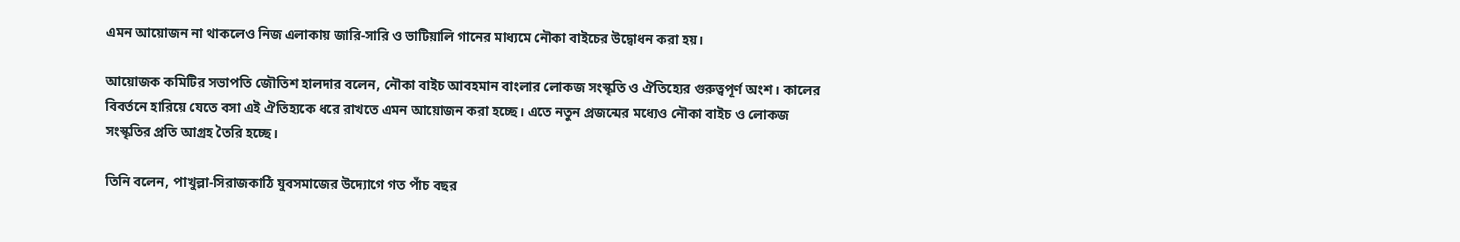এমন আয়োজন না থাকলেও নিজ এলাকায় জারি-সারি ও ভাটিয়ালি গানের মাধ্যমে নৌকা বাইচের উদ্বোধন করা হয়।

আয়োজক কমিটির সভাপতি জৌতিশ হালদার বলেন, নৌকা বাইচ আবহমান বাংলার লোকজ সংস্কৃতি ও ঐতিহ্যের গুরুত্বপূর্ণ অংশ। কালের বিবর্তনে হারিয়ে যেতে বসা এই ঐতিহ্যকে ধরে রাখতে এমন আয়োজন করা হচ্ছে। এতে নতুন প্রজন্মের মধ্যেও নৌকা বাইচ ও লোকজ সংস্কৃতির প্রতি আগ্রহ তৈরি হচ্ছে।

তিনি বলেন, পাখুল্লা-সিরাজকাঠি যুবসমাজের উদ্যোগে গত পাঁচ বছর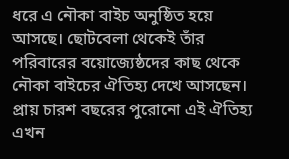ধরে এ নৌকা বাইচ অনুষ্ঠিত হয়ে আসছে। ছোটবেলা থেকেই তাঁর পরিবারের বয়োজ্যেষ্ঠদের কাছ থেকে নৌকা বাইচের ঐতিহ্য দেখে আসছেন। প্রায় চারশ বছরের পুরোনো এই ঐতিহ্য এখন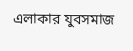এলাকার যুবসমাজ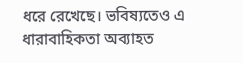ধরে রেখেছে। ভবিষ্যতেও এ ধারাবাহিকতা অব্যাহত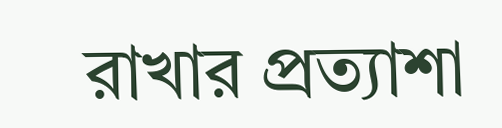রাখার প্রত্যাশা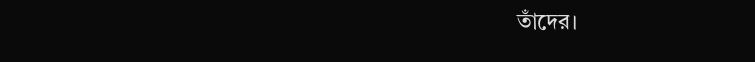তাঁদের।